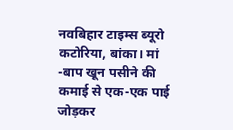नवबिहार टाइम्स ब्यूरो
कटोरिया, बांका। मां -बाप खून पसीने की कमाई से एक-एक पाई जोड़कर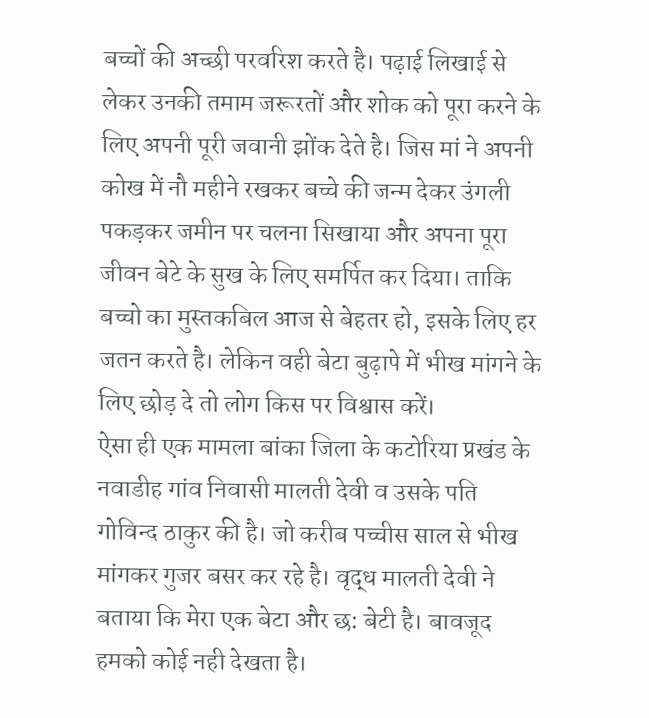बच्चों की अच्छी परवरिश करते है। पढ़ाई लिखाई से लेकर उनकी तमाम जरूरतों और शोक को पूरा करने के लिए अपनी पूरी जवानी झोंक देते है। जिस मां ने अपनी कोख में नौ महीने रखकर बच्चे की जन्म देकर उंगली पकड़कर जमीन पर चलना सिखाया और अपना पूरा जीवन बेटे के सुख के लिए समर्पित कर दिया। ताकि बच्चो का मुस्तकबिल आज से बेहतर हो, इसके लिए हर जतन करते है। लेकिन वही बेटा बुढ़ापे में भीख मांगने के लिए छोड़ दे तो लोग किस पर विश्वास करें।
ऐसा ही एक मामला बांका जिला के कटोरिया प्रखंड के नवाडीह गांव निवासी मालती देवी व उसके पति गोविन्द ठाकुर की है। जो करीब पच्चीस साल से भीख मांगकर गुजर बसर कर रहे है। वृद्ध मालती देवी ने बताया कि मेरा एक बेटा और छ: बेटी है। बावजूद हमको कोई नही देखता है।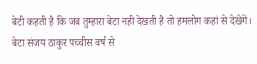बेटी कहती है कि जब तुम्हारा बेटा नही देखती है तो हमलोग कहां से देखेगें। बेटा संजय ठाकुर पच्चीस वर्ष से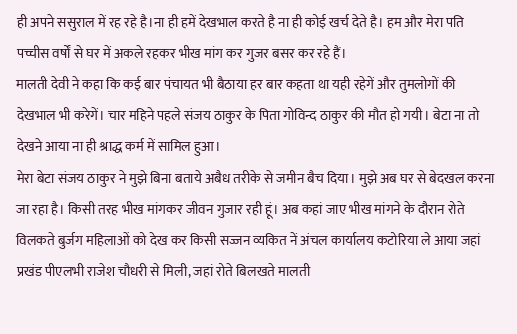ही अपने ससुराल में रह रहे है।ना ही हमें देखभाल करते है ना ही कोई खर्च देते है। हम और मेरा पति पच्चीस वर्षों से घर में अकले रहकर भीख मांग कर गुजर बसर कर रहे हैं।
मालती देवी ने कहा कि कई बार पंचायत भी बैठाया हर बार कहता था यही रहेगें और तुमलोगों की देखभाल भी करेगें। चार महिने पहले संजय ठाकुर के पिता गोविन्द ठाकुर की मौत हो गयी। बेटा ना तो देखने आया ना ही श्राद्ध कर्म में सामिल हुआ।
मेरा बेटा संजय ठाकुर ने मुझे बिना बताये अबैध तरीके से जमीन बैच दिया। मुझे अब घर से बेदखल करना जा रहा है। किसी तरह भीख मांगकर जीवन गुजार रही हूं। अब कहां जाए भीख मांगने के दौरान रोते विलकते बुर्जग महिलाओं को देख कर किसी सज्जन व्यकित नें अंचल कार्यालय कटोरिया ले आया जहां प्रखंड पीएलभी राजेश चौधरी से मिली, जहां रोते बिलखते मालती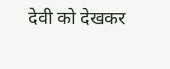देवी को देखकर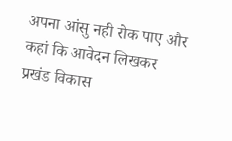अपना आंसु नही रोक पाए और कहां कि आवेदन लिखकर प्रखंड विकास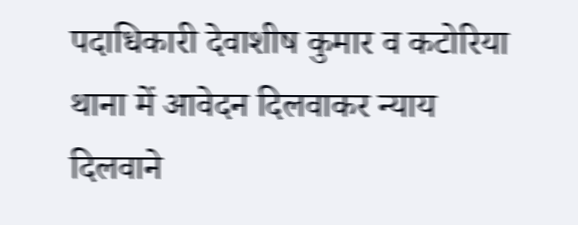पदाधिकारी देवाशीष कुमार व कटोरिया थाना में आवेदन दिलवाकर न्याय दिलवाने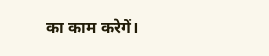का काम करेगें।